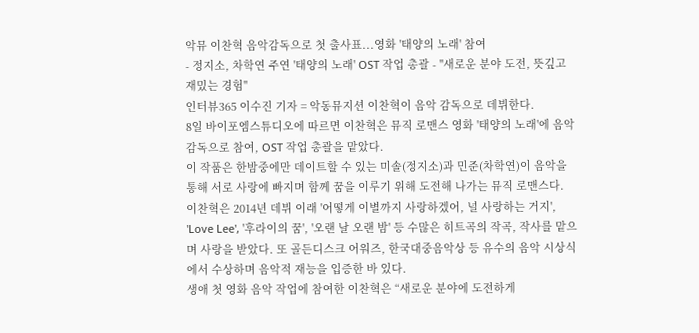악뮤 이찬혁 음악감독으로 첫 출사표...영화 '태양의 노래' 참여
- 정지소, 차학연 주연 '태양의 노래' OST 작업 총괄 - "새로운 분야 도전, 뜻깊고 재밌는 경험"
인터뷰365 이수진 기자 = 악동뮤지션 이찬혁이 음악 감독으로 데뷔한다.
8일 바이포엠스튜디오에 따르면 이찬혁은 뮤직 로맨스 영화 '태양의 노래'에 음악감독으로 참여, OST 작업 총괄을 맡았다.
이 작품은 한밤중에만 데이트할 수 있는 미솔(정지소)과 민준(차학연)이 음악을 통해 서로 사랑에 빠지며 함께 꿈을 이루기 위해 도전해 나가는 뮤직 로맨스다.
이찬혁은 2014년 데뷔 이래 '어떻게 이별까지 사랑하겠어, 널 사랑하는 거지', 'Love Lee', '후라이의 꿈', '오랜 날 오랜 밤' 등 수많은 히트곡의 작곡, 작사를 맡으며 사랑을 받았다. 또 골든디스크 어워즈, 한국대중음악상 등 유수의 음악 시상식에서 수상하며 음악적 재능을 입증한 바 있다.
생애 첫 영화 음악 작업에 참여한 이찬혁은 “새로운 분야에 도전하게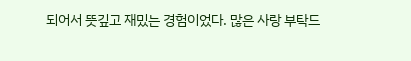되어서 뜻깊고 재밌는 경험이었다. 많은 사랑 부탁드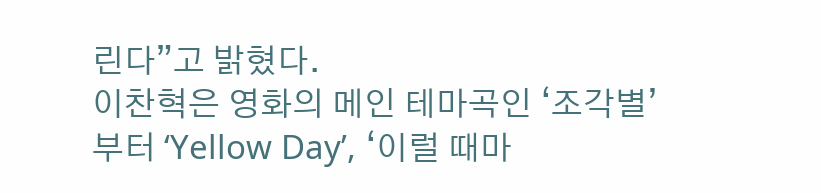린다”고 밝혔다.
이찬혁은 영화의 메인 테마곡인 ‘조각별’부터 ‘Yellow Day’, ‘이럴 때마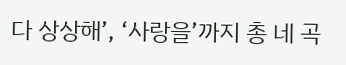다 상상해’, ‘사랑을’까지 총 네 곡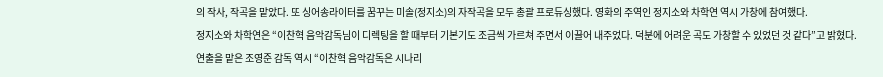의 작사, 작곡을 맡았다. 또 싱어송라이터를 꿈꾸는 미솔(정지소)의 자작곡을 모두 총괄 프로듀싱했다. 영화의 주역인 정지소와 차학연 역시 가창에 참여했다.
정지소와 차학연은 “이찬혁 음악감독님이 디렉팅을 할 때부터 기본기도 조금씩 가르쳐 주면서 이끌어 내주었다. 덕분에 어려운 곡도 가창할 수 있었던 것 같다”고 밝혔다.
연출을 맡은 조영준 감독 역시 “이찬혁 음악감독은 시나리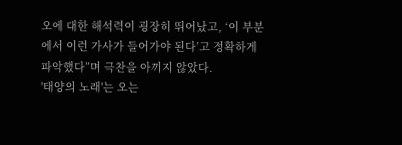오에 대한 해석력이 굉장히 뛰어났고, ‘이 부분에서 이런 가사가 들어가야 된다’고 정확하게 파악했다”며 극찬을 아끼지 않았다.
'태양의 노래'는 오는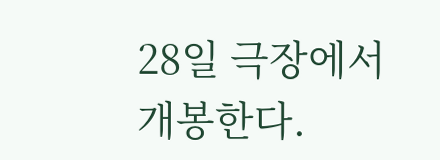28일 극장에서 개봉한다.